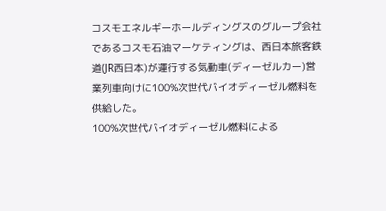コスモエネルギーホールディングスのグループ会社であるコスモ石油マーケティングは、西日本旅客鉄道(JR西日本)が運行する気動車(ディーゼルカー)営業列車向けに100%次世代バイオディーゼル燃料を供給した。
100%次世代バイオディーゼル燃料による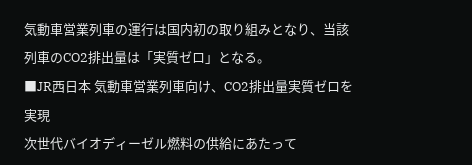気動車営業列車の運行は国内初の取り組みとなり、当該列車のCO2排出量は「実質ゼロ」となる。
■JR西日本 気動車営業列車向け、CO2排出量実質ゼロを実現
次世代バイオディーゼル燃料の供給にあたって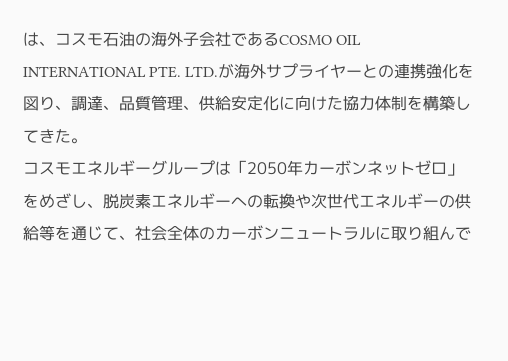は、コスモ石油の海外子会社であるCOSMO OIL INTERNATIONAL PTE. LTD.が海外サプライヤーとの連携強化を図り、調達、品質管理、供給安定化に向けた協力体制を構築してきた。
コスモエネルギーグループは「2050年カーボンネットゼロ」をめざし、脱炭素エネルギーへの転換や次世代エネルギーの供給等を通じて、社会全体のカーボンニュートラルに取り組んで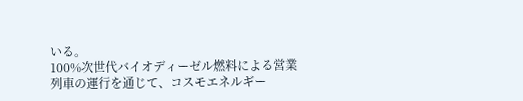いる。
100%次世代バイオディーゼル燃料による営業列車の運行を通じて、コスモエネルギー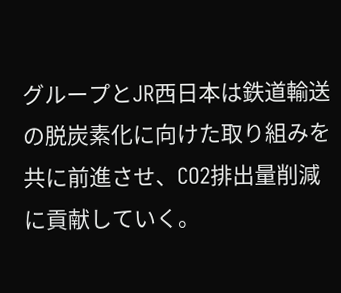グループとJR西日本は鉄道輸送の脱炭素化に向けた取り組みを共に前進させ、CO2排出量削減に貢献していく。